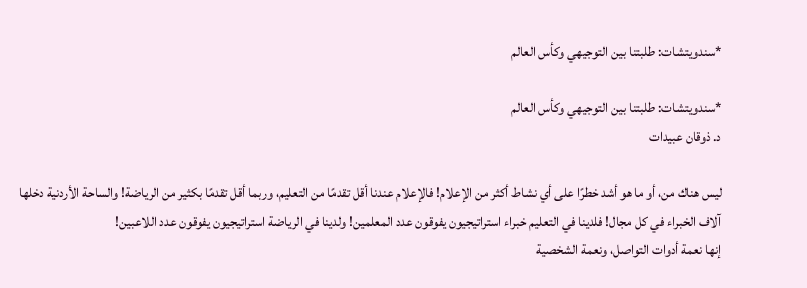*سندويتشات: طلبتنا بين التوجيهي وكأس العالم

*سندويتشات: طلبتنا بين التوجيهي وكأس العالم
د. ذوقان عبيدات

ليس هناك من، أو ما هو أشد خطرًا على أي نشاط أكثر من الإعلام! فالإعلام عندنا أقل تقدمًا من التعليم، وربما أقل تقدمًا بكثير من الرياضة! والساحة الأردنية دخلها آلاف الخبراء في كل مجال! فلدينا في التعليم خبراء استراتيجيون يفوقون عدد المعلمين! ولدينا في الرياضة استراتيجيون يفوقون عدد اللاعبين!
إنها نعمة أدوات التواصل، ونعمة الشخصية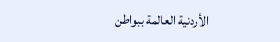الأردنية العالمة ببواطن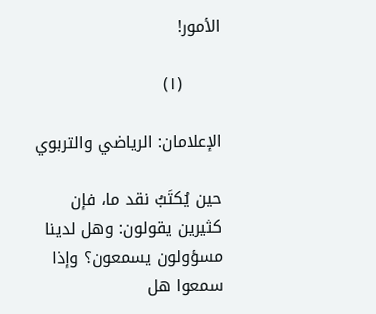الأمور!

       (١)

الإعلامان: الرياضي والتربوي

حين يُكتَبُ نقد ما، فإن كثيرين يقولون: وهل لدينا مسؤولون يسمعون؟ وإذا سمعوا هل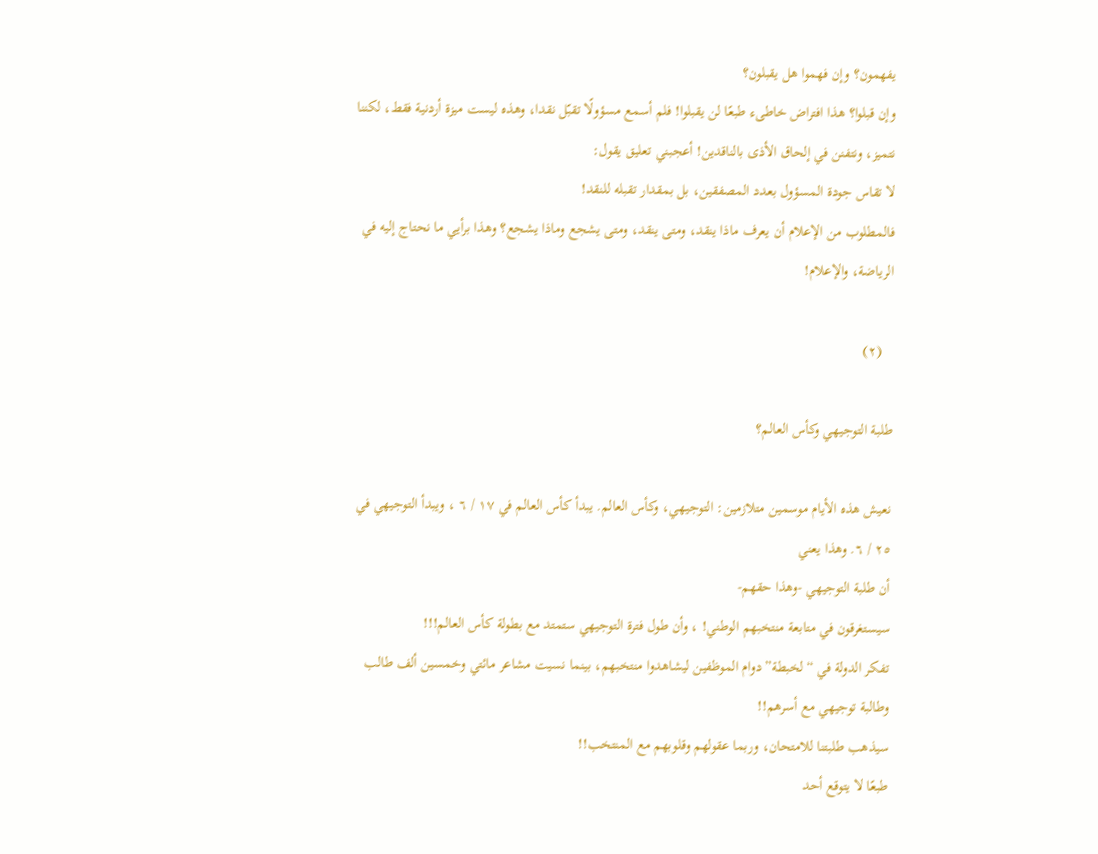يفهمون؟ وإن فهموا هل يقبلون؟
وإن قبلوا؟ هذا افتراض خاطىء طبعًا لن يقبلوا! فلم أسمع مسؤولًا تقبّل نقدا، وهذه ليست ميزة أردنية فقط، لكننا نتميز، ونتفنن في إلحاق الأذى بالناقدين! أعجبني تعليق يقول:
لا تقاس جودة المسؤول بعدد المصفقين، بل بمقدار تقبله للنقد!
فالمطلوب من الإعلام أن يعرف ماذا ينقد، ومتى ينقد، ومتى يشجع وماذا يشجع؟ وهذا برأيي ما نحتاج إليه في الرياضة، والإعلام!

   (٢)

طلبة التوجيهي وكأس العالم؟

نعيش هذه الأيام موسمين متلازمين: التوجيهي، وكأس العالم. يبدأ كأس العالم في ١٧ / ٦ ، ويبدأ التوجيهي في ٢٥ / ٦. وهذا يعني
أن طلبة التوجيهي -وهذا حقهم-
سيستغرقون في متابعة منتخبهم الوطني! ، وأن طول فترة التوجيهي ستمتد مع بطولة كأس العالم!!!
تفكر الدولة في “لخبطة” دوام الموظفين ليشاهدوا منتخبهم، بينما نسيت مشاعر مائتي وخمسين ألف طالب وطالبة توجيهي مع أسرهم!!
سيذهب طلبتنا للامتحان، وربما عقولهم وقلوبهم مع المنتخب!!
طبعًا لا يتوقع أحد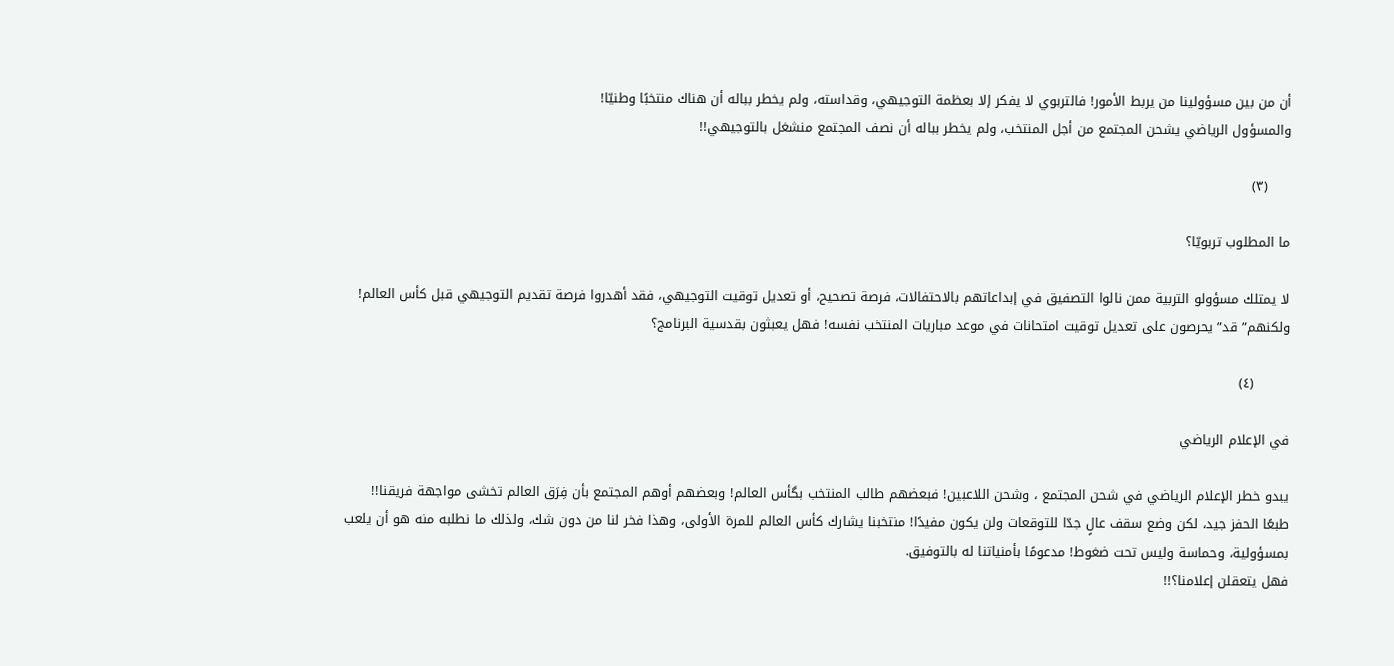أن من بين مسؤولينا من يربط الأمور! فالتربوي لا يفكر إلا بعظمة التوجيهي، وقداسته، ولم يخطر بباله أن هناك منتخبًا وطنيّا!
والمسؤول الرياضي يشحن المجتمع من أجل المنتخب، ولم يخطر بباله أن نصف المجتمع منشغل بالتوجيهي!!

     (٣)

ما المطلوب تربويّا؟

لا يمتلك مسؤولو التربية ممن نالوا التصفيق في إبداعاتهم بالاحتفالات، فرصة تصحيح، أو تعديل توقيت التوجيهي، فقد أهدروا فرصة تقديم التوجيهي قبل كأس العالم! ولكنهم” قد” يحرصون على تعديل توقيت امتحانات في موعد مباريات المنتخب نفسه! فهل يعبثون بقدسية البرنامج؟

        (٤)

في الإعلام الرياضي

يبدو خطر الإعلام الرياضي في شحن المجتمع ، وشحن اللاعبين! فبعضهم طالب المنتخب بگأس العالم! وبعضهم أوهم المجتمع بأن فِرَق العالم تخشى مواجهة فريقنا!!
طبعًا الحفز جيد، لكن وضع سقف عالٍ جدّا للتوقعات ولن يكون مفيدًا! منتخبنا يشارك كأس العالم للمرة الأولى، وهذا فخر لنا من دون شك، ولذلك ما نطلبه منه هو أن يلعب بمسؤولية، وحماسة وليس تحت ضغوط! مدعومًا بأمنياتنا له بالتوفيق.
فهل يتعقلن إعلامنا؟!!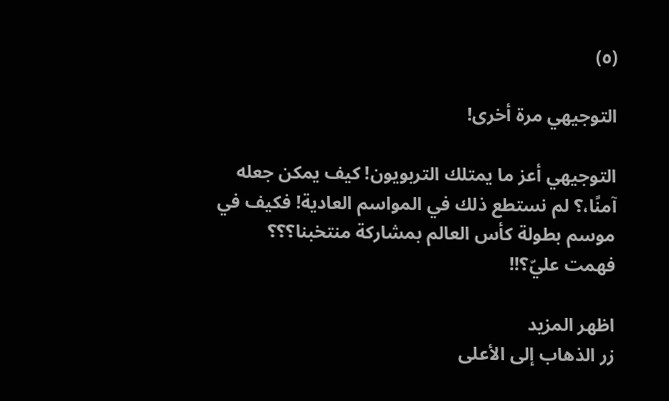(٥)

التوجيهي مرة أخرى!

التوجيهي أعز ما يمتلك التربويون! كيف يمكن جعله آمنًا،؟ لم نستطع ذلك في المواسم العادية! فكيف في موسم بطولة كأس العالم بمشاركة منتخبنا؟؟؟
فهمت عليّ؟!!

اظهر المزيد
زر الذهاب إلى الأعلى